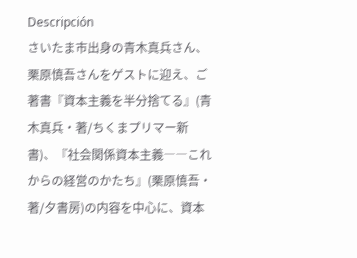Descripción
さいたま市出身の青木真兵さん、栗原慎吾さんをゲストに迎え、ご著書『資本主義を半分捨てる』(青木真兵・著/ちくまプリマー新書)、『社会関係資本主義――これからの経営のかたち』(栗原慎吾・著/夕書房)の内容を中心に、資本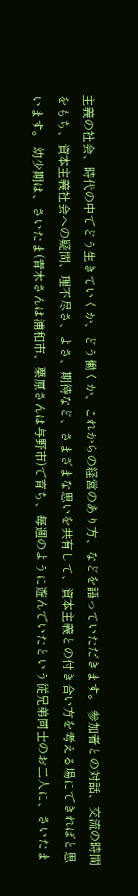主義の社会、時代の中でどう生きていくか、どう働くか、これからの経営のあり方、などを語っていただきます。 参加者との対話、交流の時間をもち、資本主義社会への疑問、理不尽さ、よさ、期待など、さまざまな思いを共有して、資本主義との付き合い方を考える場にできればと思います。 幼少期は、さいたま(青木さんは浦和市、栗原さんは与野市)で育ち、毎週のように遊んでいたという従兄弟同士のお二人に、さいたま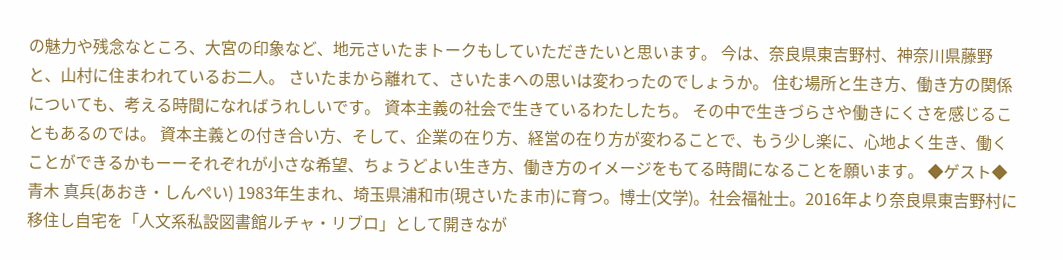の魅力や残念なところ、大宮の印象など、地元さいたまトークもしていただきたいと思います。 今は、奈良県東吉野村、神奈川県藤野と、山村に住まわれているお二人。 さいたまから離れて、さいたまへの思いは変わったのでしょうか。 住む場所と生き方、働き方の関係についても、考える時間になればうれしいです。 資本主義の社会で生きているわたしたち。 その中で生きづらさや働きにくさを感じることもあるのでは。 資本主義との付き合い方、そして、企業の在り方、経営の在り方が変わることで、もう少し楽に、心地よく生き、働くことができるかもーーそれぞれが小さな希望、ちょうどよい生き方、働き方のイメージをもてる時間になることを願います。 ◆ゲスト◆ 青木 真兵(あおき・しんぺい) 1983年生まれ、埼玉県浦和市(現さいたま市)に育つ。博士(文学)。社会福祉士。2016年より奈良県東吉野村に移住し自宅を「人文系私設図書館ルチャ・リブロ」として開きなが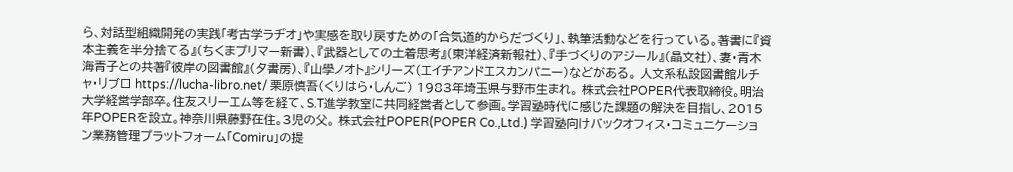ら、対話型組織開発の実践「考古学ラヂオ」や実感を取り戻すための「合気道的からだづくり」、執筆活動などを行っている。著書に『資本主義を半分捨てる』(ちくまプリマー新書)、『武器としての土着思考』(東洋経済新報社)、『手づくりのアジール』(晶文社)、妻・青木海青子との共著『彼岸の図書館』(夕書房)、『山學ノオト』シリーズ(エイチアンドエスカンパニー)などがある。 人文系私設図書館ルチャ・リブロ https://lucha-libro.net/ 栗原慎吾(くりはら・しんご) 1983年埼玉県与野市生まれ。 株式会社POPER代表取締役。明治大学経営学部卒。住友スリーエム等を経て、S.T進学教室に共同経営者として参画。学習塾時代に感じた課題の解決を目指し、2015年POPERを設立。神奈川県藤野在住。3児の父。 株式会社POPER(POPER Co.,Ltd.) 学習塾向けバックオフィス・コミュニケーション業務管理プラットフォーム「Comiru」の提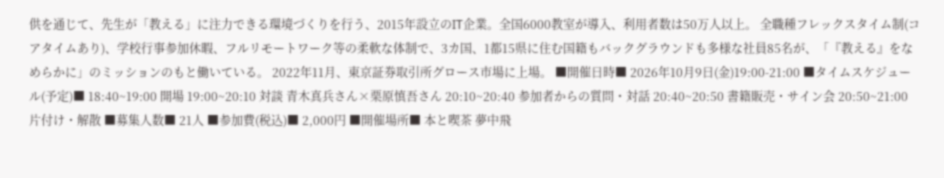供を通じて、先生が「教える」に注力できる環境づくりを行う、2015年設立のIT企業。全国6000教室が導入、利用者数は50万人以上。 全職種フレックスタイム制(コアタイムあり)、学校行事参加休暇、フルリモートワーク等の柔軟な体制で、3カ国、1都15県に住む国籍もバックグラウンドも多様な社員85名が、「『教える』をなめらかに」のミッションのもと働いている。 2022年11月、東京証券取引所グロース市場に上場。 ■開催日時■ 2026年10月9日(金)19:00-21:00 ■タイムスケジュール(予定)■ 18:40~19:00 開場 19:00~20:10 対談 青木真兵さん×栗原慎吾さん 20:10~20:40 参加者からの質問・対話 20:40~20:50 書籍販売・サイン会 20:50~21:00 片付け・解散 ■募集人数■ 21人 ■参加費(税込)■ 2,000円 ■開催場所■ 本と喫茶 夢中飛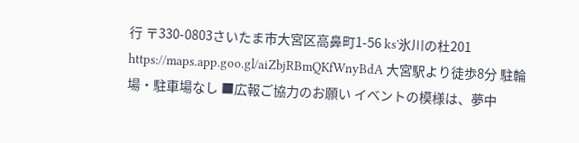行 〒330-0803さいたま市大宮区高鼻町1-56 ks'氷川の杜201 https://maps.app.goo.gl/aiZbjRBmQKfWnyBdA 大宮駅より徒歩8分 駐輪場・駐車場なし ■広報ご協力のお願い イベントの模様は、夢中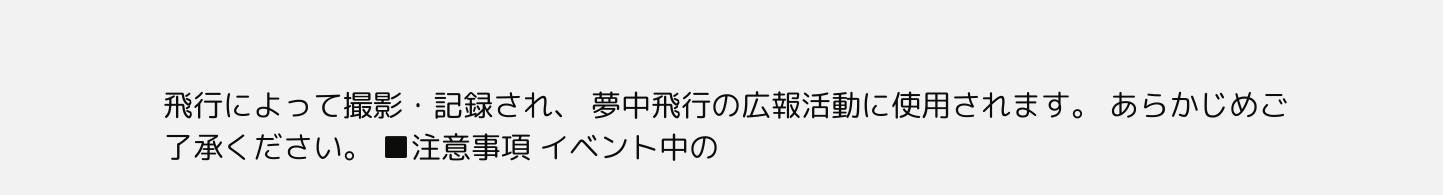飛行によって撮影・記録され、 夢中飛行の広報活動に使用されます。 あらかじめご了承ください。 ■注意事項 イベント中の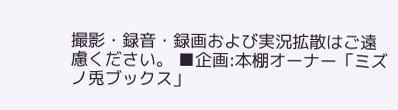撮影・録音・録画および実況拡散はご遠慮ください。 ■企画:本棚オーナー「ミズノ兎ブックス」